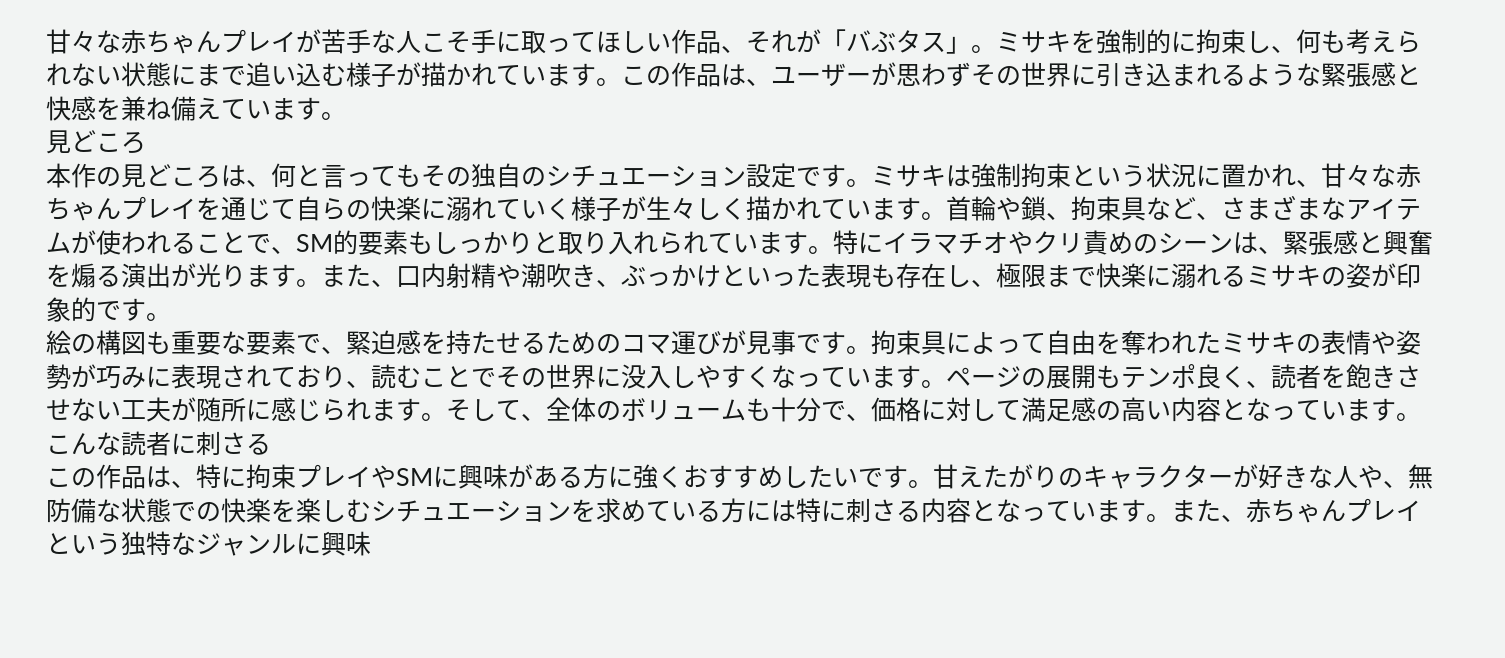甘々な赤ちゃんプレイが苦手な人こそ手に取ってほしい作品、それが「バぶタス」。ミサキを強制的に拘束し、何も考えられない状態にまで追い込む様子が描かれています。この作品は、ユーザーが思わずその世界に引き込まれるような緊張感と快感を兼ね備えています。
見どころ
本作の見どころは、何と言ってもその独自のシチュエーション設定です。ミサキは強制拘束という状況に置かれ、甘々な赤ちゃんプレイを通じて自らの快楽に溺れていく様子が生々しく描かれています。首輪や鎖、拘束具など、さまざまなアイテムが使われることで、SM的要素もしっかりと取り入れられています。特にイラマチオやクリ責めのシーンは、緊張感と興奮を煽る演出が光ります。また、口内射精や潮吹き、ぶっかけといった表現も存在し、極限まで快楽に溺れるミサキの姿が印象的です。
絵の構図も重要な要素で、緊迫感を持たせるためのコマ運びが見事です。拘束具によって自由を奪われたミサキの表情や姿勢が巧みに表現されており、読むことでその世界に没入しやすくなっています。ページの展開もテンポ良く、読者を飽きさせない工夫が随所に感じられます。そして、全体のボリュームも十分で、価格に対して満足感の高い内容となっています。
こんな読者に刺さる
この作品は、特に拘束プレイやSMに興味がある方に強くおすすめしたいです。甘えたがりのキャラクターが好きな人や、無防備な状態での快楽を楽しむシチュエーションを求めている方には特に刺さる内容となっています。また、赤ちゃんプレイという独特なジャンルに興味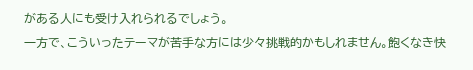がある人にも受け入れられるでしょう。
一方で、こういったテーマが苦手な方には少々挑戦的かもしれません。飽くなき快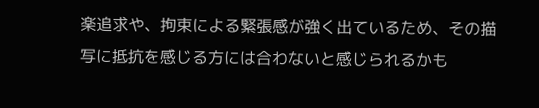楽追求や、拘束による緊張感が強く出ているため、その描写に抵抗を感じる方には合わないと感じられるかも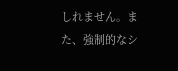しれません。また、強制的なシ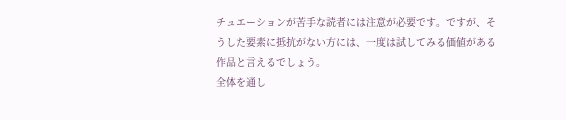チュエーションが苦手な読者には注意が必要です。ですが、そうした要素に抵抗がない方には、一度は試してみる価値がある作品と言えるでしょう。
全体を通し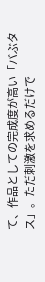て、作品としての完成度が高い「バぶタス」。ただ刺激を求めるだけで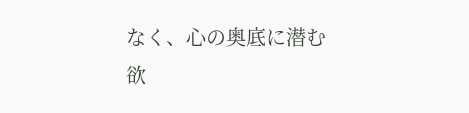なく、心の奥底に潜む欲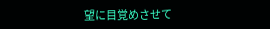望に目覚めさせて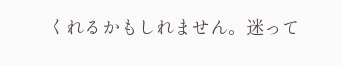くれるかもしれません。迷って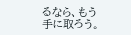るなら、もう手に取ろう。